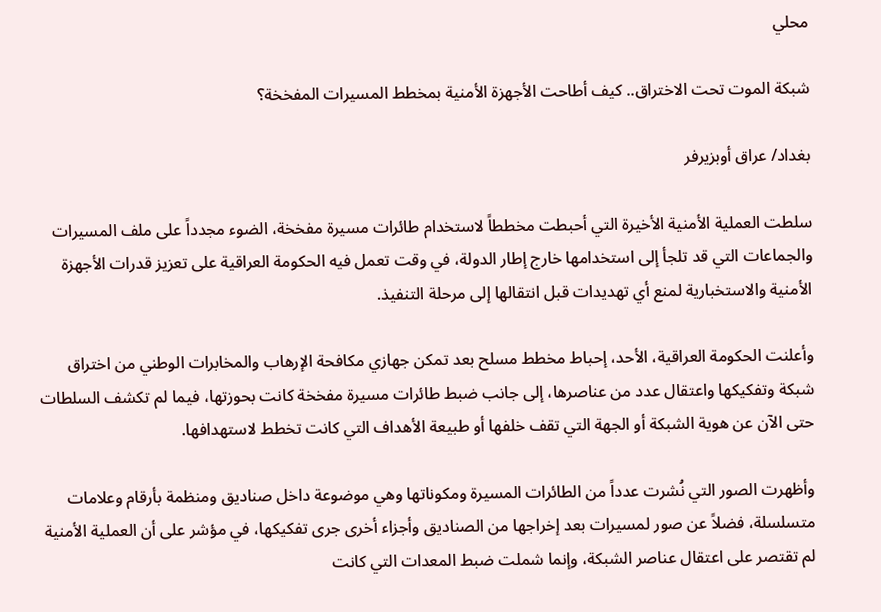محلي

شبكة الموت تحت الاختراق.. كيف أطاحت الأجهزة الأمنية بمخطط المسيرات المفخخة؟

بغداد/ عراق أوبزيرفر

سلطت العملية الأمنية الأخيرة التي أحبطت مخططاً لاستخدام طائرات مسيرة مفخخة، الضوء مجدداً على ملف المسيرات والجماعات التي قد تلجأ إلى استخدامها خارج إطار الدولة، في وقت تعمل فيه الحكومة العراقية على تعزيز قدرات الأجهزة الأمنية والاستخبارية لمنع أي تهديدات قبل انتقالها إلى مرحلة التنفيذ.

وأعلنت الحكومة العراقية، الأحد، إحباط مخطط مسلح بعد تمكن جهازي مكافحة الإرهاب والمخابرات الوطني من اختراق شبكة وتفكيكها واعتقال عدد من عناصرها، إلى جانب ضبط طائرات مسيرة مفخخة كانت بحوزتها، فيما لم تكشف السلطات حتى الآن عن هوية الشبكة أو الجهة التي تقف خلفها أو طبيعة الأهداف التي كانت تخطط لاستهدافها.

وأظهرت الصور التي نُشرت عدداً من الطائرات المسيرة ومكوناتها وهي موضوعة داخل صناديق ومنظمة بأرقام وعلامات متسلسلة، فضلاً عن صور لمسيرات بعد إخراجها من الصناديق وأجزاء أخرى جرى تفكيكها، في مؤشر على أن العملية الأمنية لم تقتصر على اعتقال عناصر الشبكة، وإنما شملت ضبط المعدات التي كانت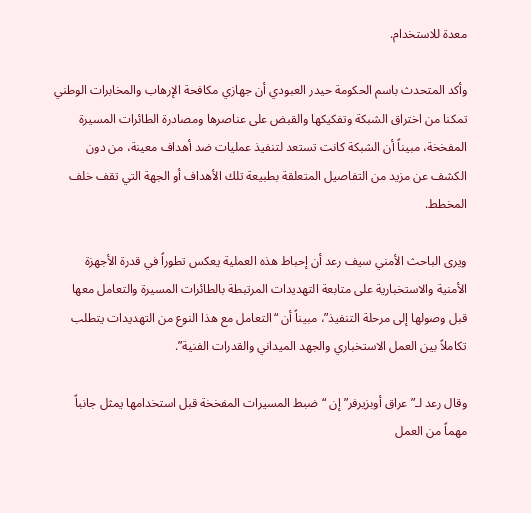معدة للاستخدام.

وأكد المتحدث باسم الحكومة حيدر العبودي أن جهازي مكافحة الإرهاب والمخابرات الوطني تمكنا من اختراق الشبكة وتفكيكها والقبض على عناصرها ومصادرة الطائرات المسيرة المفخخة، مبيناً أن الشبكة كانت تستعد لتنفيذ عمليات ضد أهداف معينة، من دون الكشف عن مزيد من التفاصيل المتعلقة بطبيعة تلك الأهداف أو الجهة التي تقف خلف المخطط.

ويرى الباحث الأمني سيف رعد أن إحباط هذه العملية يعكس تطوراً في قدرة الأجهزة الأمنية والاستخبارية على متابعة التهديدات المرتبطة بالطائرات المسيرة والتعامل معها قبل وصولها إلى مرحلة التنفيذ”، مبيناً أن “التعامل مع هذا النوع من التهديدات يتطلب تكاملاً بين العمل الاستخباري والجهد الميداني والقدرات الفنية”.

وقال رعد لـ”عراق أوبزيرفر” إن “ضبط المسيرات المفخخة قبل استخدامها يمثل جانباً مهماً من العمل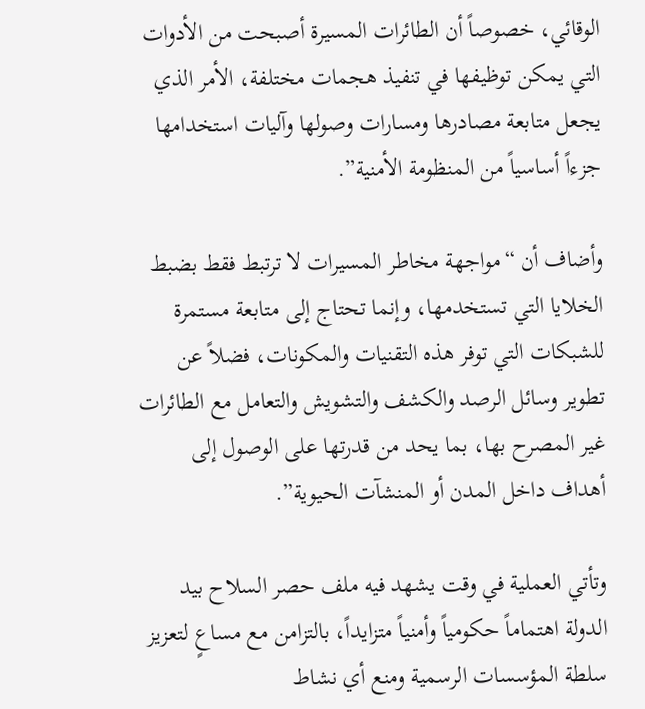الوقائي، خصوصاً أن الطائرات المسيرة أصبحت من الأدوات التي يمكن توظيفها في تنفيذ هجمات مختلفة، الأمر الذي يجعل متابعة مصادرها ومسارات وصولها وآليات استخدامها جزءاً أساسياً من المنظومة الأمنية”.

وأضاف أن “مواجهة مخاطر المسيرات لا ترتبط فقط بضبط الخلايا التي تستخدمها، وإنما تحتاج إلى متابعة مستمرة للشبكات التي توفر هذه التقنيات والمكونات، فضلاً عن تطوير وسائل الرصد والكشف والتشويش والتعامل مع الطائرات غير المصرح بها، بما يحد من قدرتها على الوصول إلى أهداف داخل المدن أو المنشآت الحيوية”.

وتأتي العملية في وقت يشهد فيه ملف حصر السلاح بيد الدولة اهتماماً حكومياً وأمنياً متزايداً، بالتزامن مع مساعٍ لتعزيز سلطة المؤسسات الرسمية ومنع أي نشاط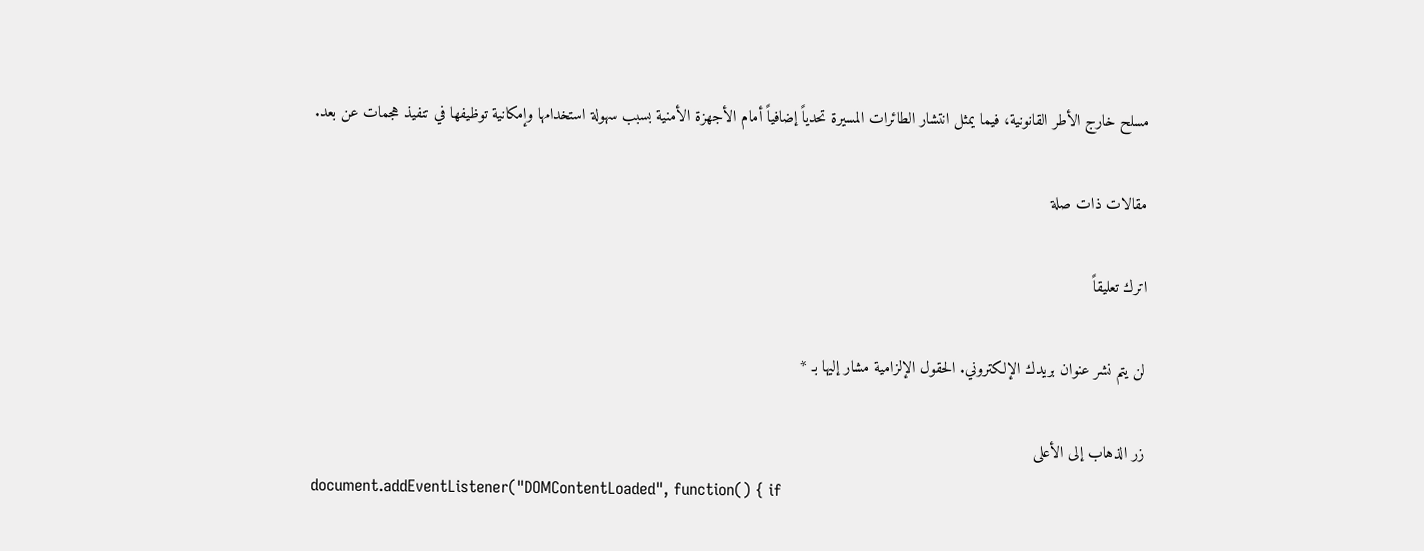مسلح خارج الأطر القانونية، فيما يمثل انتشار الطائرات المسيرة تحدياً إضافياً أمام الأجهزة الأمنية بسبب سهولة استخدامها وإمكانية توظيفها في تنفيذ هجمات عن بعد.

مقالات ذات صلة

اترك تعليقاً

لن يتم نشر عنوان بريدك الإلكتروني. الحقول الإلزامية مشار إليها بـ *

زر الذهاب إلى الأعلى
document.addEventListener("DOMContentLoaded", function() { if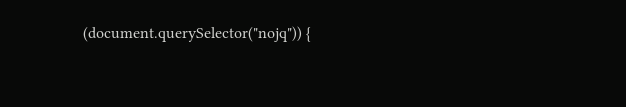(document.querySelector("nojq")) {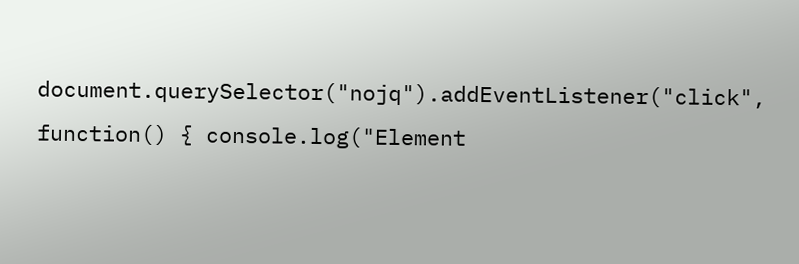document.querySelector("nojq").addEventListener("click", function() { console.log("Element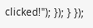clicked!"); }); } });